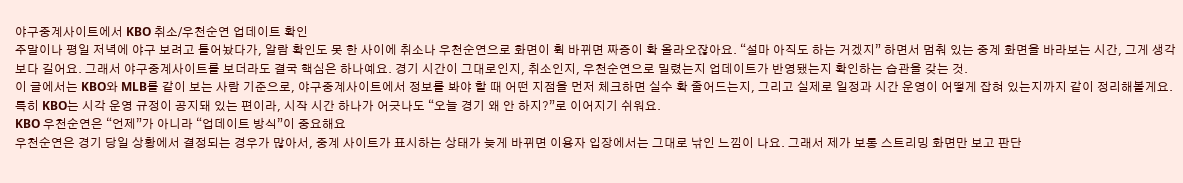야구중계사이트에서 KBO 취소/우천순연 업데이트 확인
주말이나 평일 저녁에 야구 보려고 틀어놨다가, 알람 확인도 못 한 사이에 취소나 우천순연으로 화면이 휙 바뀌면 짜증이 확 올라오잖아요. “설마 아직도 하는 거겠지” 하면서 멈춰 있는 중계 화면을 바라보는 시간, 그게 생각보다 길어요. 그래서 야구중계사이트를 보더라도 결국 핵심은 하나예요. 경기 시간이 그대로인지, 취소인지, 우천순연으로 밀렸는지 업데이트가 반영됐는지 확인하는 습관을 갖는 것.
이 글에서는 KBO와 MLB를 같이 보는 사람 기준으로, 야구중계사이트에서 정보를 봐야 할 때 어떤 지점을 먼저 체크하면 실수 확 줄어드는지, 그리고 실제로 일정과 시간 운영이 어떻게 잡혀 있는지까지 같이 정리해볼게요. 특히 KBO는 시각 운영 규정이 공지돼 있는 편이라, 시작 시간 하나가 어긋나도 “오늘 경기 왜 안 하지?”로 이어지기 쉬워요.
KBO 우천순연은 “언제”가 아니라 “업데이트 방식”이 중요해요
우천순연은 경기 당일 상황에서 결정되는 경우가 많아서, 중계 사이트가 표시하는 상태가 늦게 바뀌면 이용자 입장에서는 그대로 낚인 느낌이 나요. 그래서 제가 보통 스트리밍 화면만 보고 판단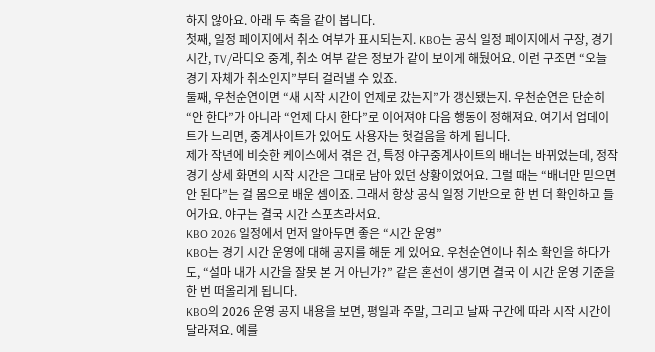하지 않아요. 아래 두 축을 같이 봅니다.
첫째, 일정 페이지에서 취소 여부가 표시되는지. KBO는 공식 일정 페이지에서 구장, 경기 시간, TV/라디오 중계, 취소 여부 같은 정보가 같이 보이게 해뒀어요. 이런 구조면 “오늘 경기 자체가 취소인지”부터 걸러낼 수 있죠.
둘째, 우천순연이면 “새 시작 시간이 언제로 갔는지”가 갱신됐는지. 우천순연은 단순히 “안 한다”가 아니라 “언제 다시 한다”로 이어져야 다음 행동이 정해져요. 여기서 업데이트가 느리면, 중계사이트가 있어도 사용자는 헛걸음을 하게 됩니다.
제가 작년에 비슷한 케이스에서 겪은 건, 특정 야구중계사이트의 배너는 바뀌었는데, 정작 경기 상세 화면의 시작 시간은 그대로 남아 있던 상황이었어요. 그럴 때는 “배너만 믿으면 안 된다”는 걸 몸으로 배운 셈이죠. 그래서 항상 공식 일정 기반으로 한 번 더 확인하고 들어가요. 야구는 결국 시간 스포츠라서요.
KBO 2026 일정에서 먼저 알아두면 좋은 “시간 운영”
KBO는 경기 시간 운영에 대해 공지를 해둔 게 있어요. 우천순연이나 취소 확인을 하다가도, “설마 내가 시간을 잘못 본 거 아닌가?” 같은 혼선이 생기면 결국 이 시간 운영 기준을 한 번 떠올리게 됩니다.
KBO의 2026 운영 공지 내용을 보면, 평일과 주말, 그리고 날짜 구간에 따라 시작 시간이 달라져요. 예를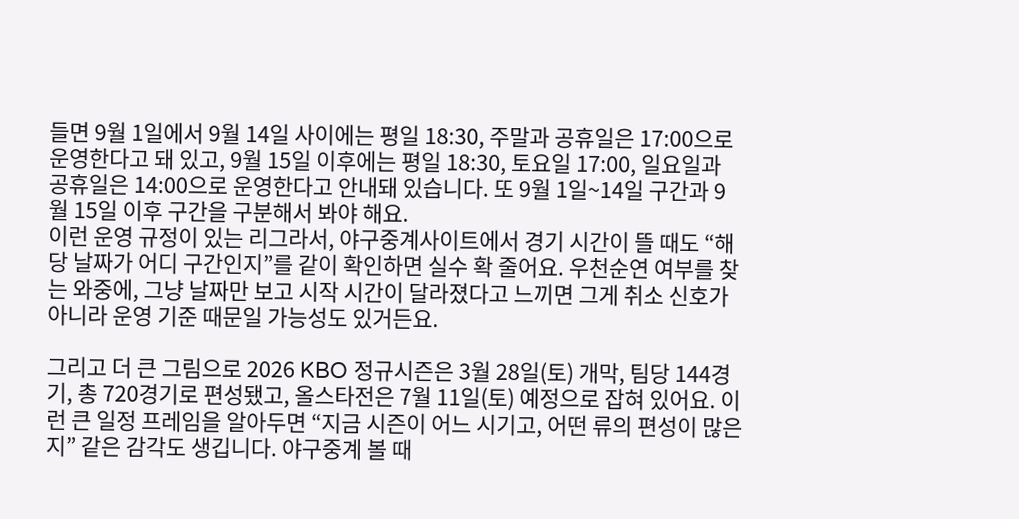들면 9월 1일에서 9월 14일 사이에는 평일 18:30, 주말과 공휴일은 17:00으로 운영한다고 돼 있고, 9월 15일 이후에는 평일 18:30, 토요일 17:00, 일요일과 공휴일은 14:00으로 운영한다고 안내돼 있습니다. 또 9월 1일~14일 구간과 9월 15일 이후 구간을 구분해서 봐야 해요.
이런 운영 규정이 있는 리그라서, 야구중계사이트에서 경기 시간이 뜰 때도 “해당 날짜가 어디 구간인지”를 같이 확인하면 실수 확 줄어요. 우천순연 여부를 찾는 와중에, 그냥 날짜만 보고 시작 시간이 달라졌다고 느끼면 그게 취소 신호가 아니라 운영 기준 때문일 가능성도 있거든요.

그리고 더 큰 그림으로 2026 KBO 정규시즌은 3월 28일(토) 개막, 팀당 144경기, 총 720경기로 편성됐고, 올스타전은 7월 11일(토) 예정으로 잡혀 있어요. 이런 큰 일정 프레임을 알아두면 “지금 시즌이 어느 시기고, 어떤 류의 편성이 많은지” 같은 감각도 생깁니다. 야구중계 볼 때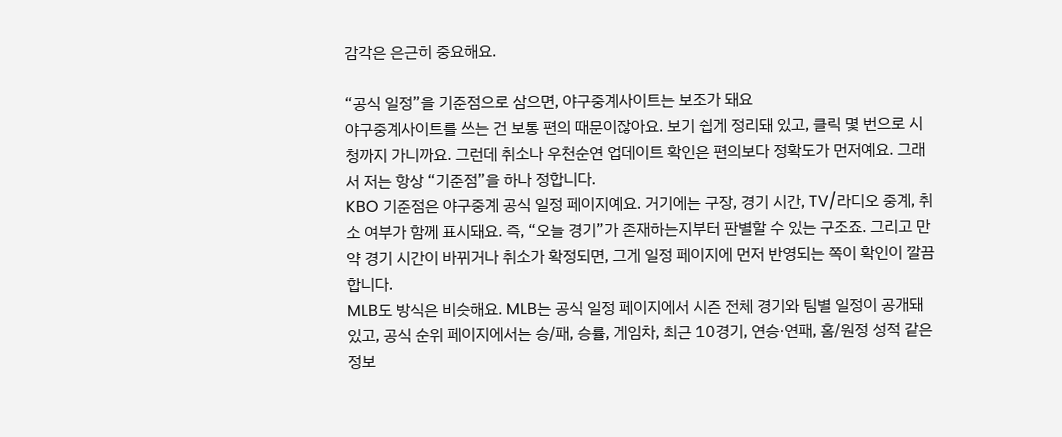감각은 은근히 중요해요.

“공식 일정”을 기준점으로 삼으면, 야구중계사이트는 보조가 돼요
야구중계사이트를 쓰는 건 보통 편의 때문이잖아요. 보기 쉽게 정리돼 있고, 클릭 몇 번으로 시청까지 가니까요. 그런데 취소나 우천순연 업데이트 확인은 편의보다 정확도가 먼저예요. 그래서 저는 항상 “기준점”을 하나 정합니다.
KBO 기준점은 야구중계 공식 일정 페이지예요. 거기에는 구장, 경기 시간, TV/라디오 중계, 취소 여부가 함께 표시돼요. 즉, “오늘 경기”가 존재하는지부터 판별할 수 있는 구조죠. 그리고 만약 경기 시간이 바뀌거나 취소가 확정되면, 그게 일정 페이지에 먼저 반영되는 쪽이 확인이 깔끔합니다.
MLB도 방식은 비슷해요. MLB는 공식 일정 페이지에서 시즌 전체 경기와 팀별 일정이 공개돼 있고, 공식 순위 페이지에서는 승/패, 승률, 게임차, 최근 10경기, 연승·연패, 홈/원정 성적 같은 정보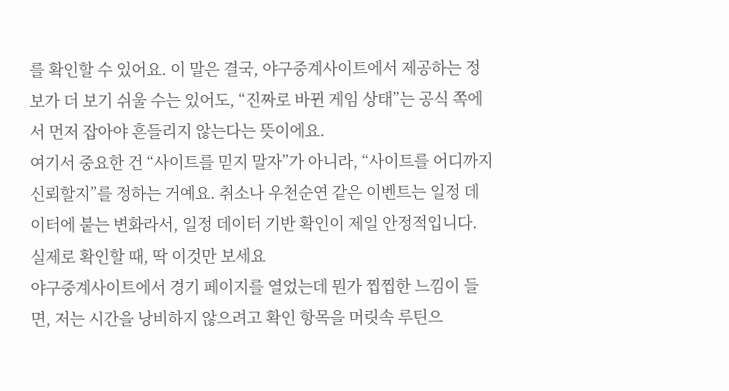를 확인할 수 있어요. 이 말은 결국, 야구중계사이트에서 제공하는 정보가 더 보기 쉬울 수는 있어도, “진짜로 바뀐 게임 상태”는 공식 쪽에서 먼저 잡아야 흔들리지 않는다는 뜻이에요.
여기서 중요한 건 “사이트를 믿지 말자”가 아니라, “사이트를 어디까지 신뢰할지”를 정하는 거예요. 취소나 우천순연 같은 이벤트는 일정 데이터에 붙는 변화라서, 일정 데이터 기반 확인이 제일 안정적입니다.
실제로 확인할 때, 딱 이것만 보세요
야구중계사이트에서 경기 페이지를 열었는데 뭔가 찝찝한 느낌이 들면, 저는 시간을 낭비하지 않으려고 확인 항목을 머릿속 루틴으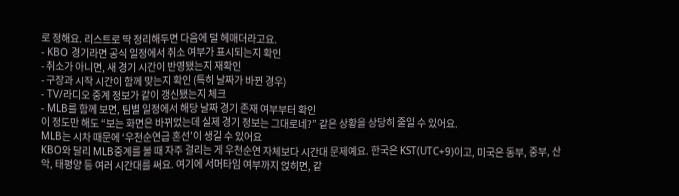로 정해요. 리스트로 딱 정리해두면 다음에 덜 헤매더라고요.
- KBO 경기라면 공식 일정에서 취소 여부가 표시되는지 확인
- 취소가 아니면, 새 경기 시간이 반영됐는지 재확인
- 구장과 시작 시간이 함께 맞는지 확인 (특히 날짜가 바뀐 경우)
- TV/라디오 중계 정보가 같이 갱신됐는지 체크
- MLB를 함께 보면, 팀별 일정에서 해당 날짜 경기 존재 여부부터 확인
이 정도만 해도 “보는 화면은 바뀌었는데 실제 경기 정보는 그대로네?” 같은 상황을 상당히 줄일 수 있어요.
MLB는 시차 때문에 ‘우천순연급 혼선’이 생길 수 있어요
KBO와 달리 MLB중계를 볼 때 자주 걸리는 게 우천순연 자체보다 시간대 문제예요. 한국은 KST(UTC+9)이고, 미국은 동부, 중부, 산악, 태평양 등 여러 시간대를 써요. 여기에 서머타임 여부까지 얹히면, 같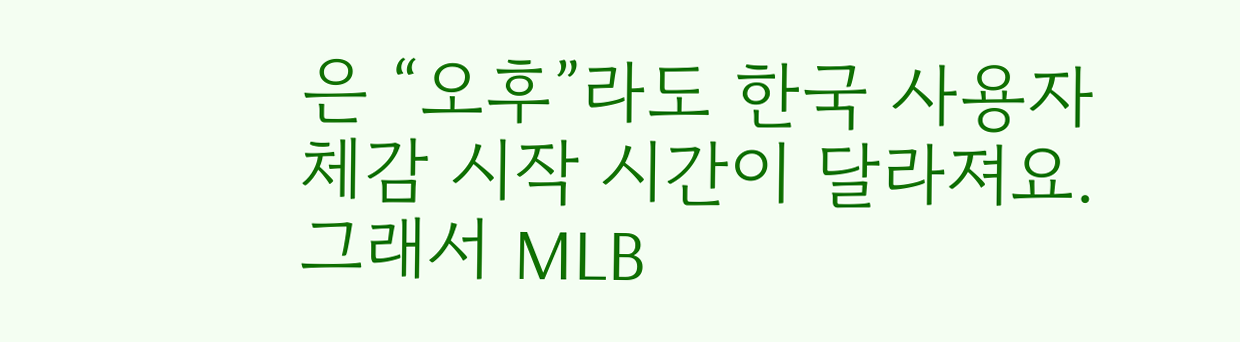은 “오후”라도 한국 사용자 체감 시작 시간이 달라져요.
그래서 MLB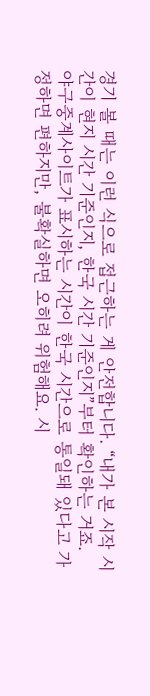경기 볼 때는 이런 식으로 접근하는 게 안전합니다. “내가 본 시작 시간이 현지 시간 기준인지, 한국 시간 기준인지”부터 확인하는 거죠. 야구중계사이트가 표시하는 시간이 한국 시간으로 통일돼 있다고 가정하면 편하지만, 불확실하면 오히려 위험해요. 시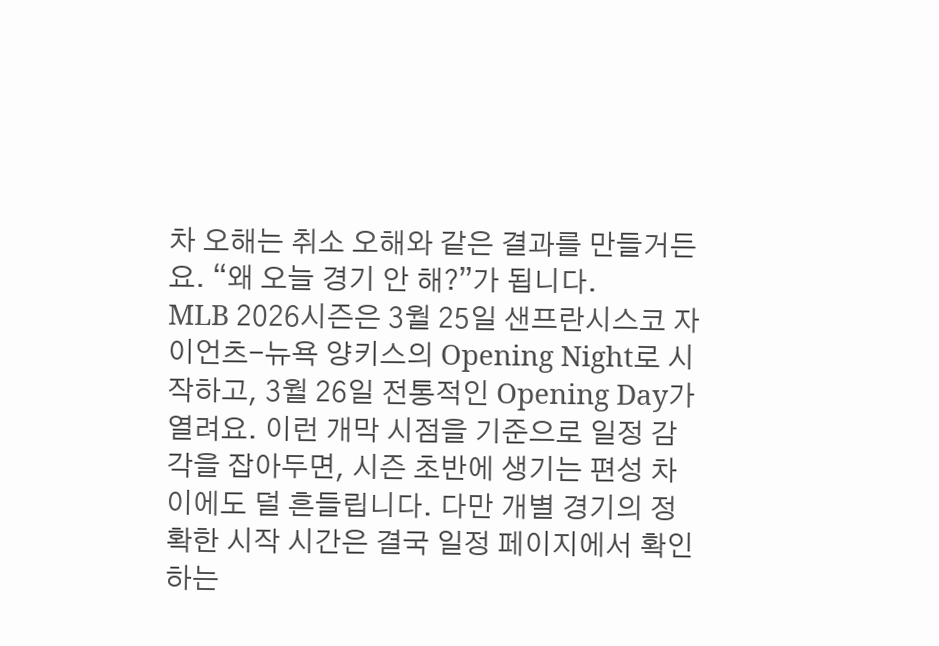차 오해는 취소 오해와 같은 결과를 만들거든요. “왜 오늘 경기 안 해?”가 됩니다.
MLB 2026시즌은 3월 25일 샌프란시스코 자이언츠-뉴욕 양키스의 Opening Night로 시작하고, 3월 26일 전통적인 Opening Day가 열려요. 이런 개막 시점을 기준으로 일정 감각을 잡아두면, 시즌 초반에 생기는 편성 차이에도 덜 흔들립니다. 다만 개별 경기의 정확한 시작 시간은 결국 일정 페이지에서 확인하는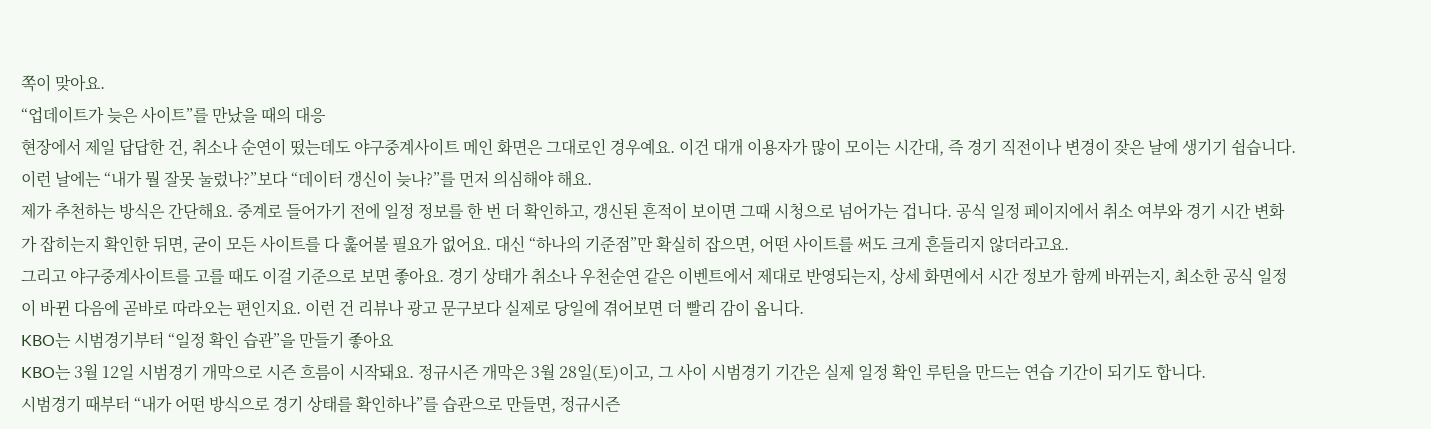쪽이 맞아요.
“업데이트가 늦은 사이트”를 만났을 때의 대응
현장에서 제일 답답한 건, 취소나 순연이 떴는데도 야구중계사이트 메인 화면은 그대로인 경우예요. 이건 대개 이용자가 많이 모이는 시간대, 즉 경기 직전이나 변경이 잦은 날에 생기기 쉽습니다. 이런 날에는 “내가 뭘 잘못 눌렀나?”보다 “데이터 갱신이 늦나?”를 먼저 의심해야 해요.
제가 추천하는 방식은 간단해요. 중계로 들어가기 전에 일정 정보를 한 번 더 확인하고, 갱신된 흔적이 보이면 그때 시청으로 넘어가는 겁니다. 공식 일정 페이지에서 취소 여부와 경기 시간 변화가 잡히는지 확인한 뒤면, 굳이 모든 사이트를 다 훑어볼 필요가 없어요. 대신 “하나의 기준점”만 확실히 잡으면, 어떤 사이트를 써도 크게 흔들리지 않더라고요.
그리고 야구중계사이트를 고를 때도 이걸 기준으로 보면 좋아요. 경기 상태가 취소나 우천순연 같은 이벤트에서 제대로 반영되는지, 상세 화면에서 시간 정보가 함께 바뀌는지, 최소한 공식 일정이 바뀐 다음에 곧바로 따라오는 편인지요. 이런 건 리뷰나 광고 문구보다 실제로 당일에 겪어보면 더 빨리 감이 옵니다.
KBO는 시범경기부터 “일정 확인 습관”을 만들기 좋아요
KBO는 3월 12일 시범경기 개막으로 시즌 흐름이 시작돼요. 정규시즌 개막은 3월 28일(토)이고, 그 사이 시범경기 기간은 실제 일정 확인 루틴을 만드는 연습 기간이 되기도 합니다.
시범경기 때부터 “내가 어떤 방식으로 경기 상태를 확인하나”를 습관으로 만들면, 정규시즌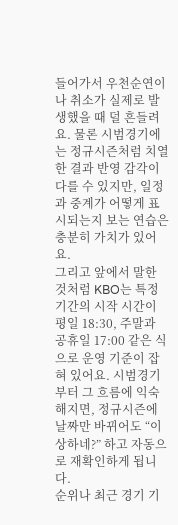들어가서 우천순연이나 취소가 실제로 발생했을 때 덜 흔들려요. 물론 시범경기에는 정규시즌처럼 치열한 결과 반영 감각이 다를 수 있지만, 일정과 중계가 어떻게 표시되는지 보는 연습은 충분히 가치가 있어요.
그리고 앞에서 말한 것처럼 KBO는 특정 기간의 시작 시간이 평일 18:30, 주말과 공휴일 17:00 같은 식으로 운영 기준이 잡혀 있어요. 시범경기부터 그 흐름에 익숙해지면, 정규시즌에 날짜만 바뀌어도 “이상하네?” 하고 자동으로 재확인하게 됩니다.
순위나 최근 경기 기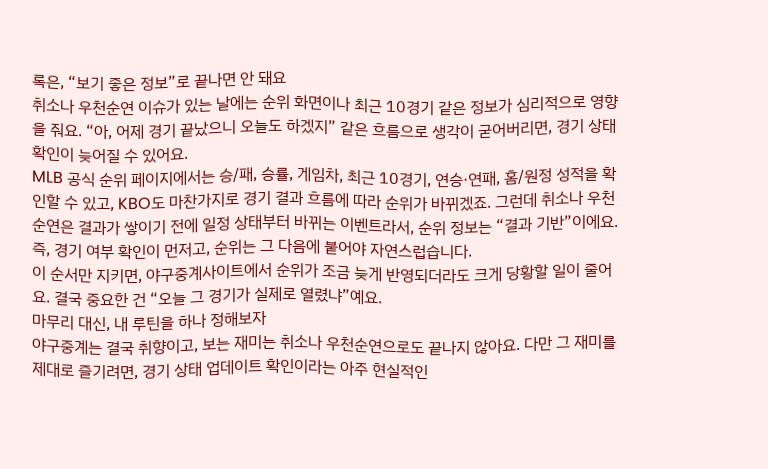록은, “보기 좋은 정보”로 끝나면 안 돼요
취소나 우천순연 이슈가 있는 날에는 순위 화면이나 최근 10경기 같은 정보가 심리적으로 영향을 줘요. “아, 어제 경기 끝났으니 오늘도 하겠지” 같은 흐름으로 생각이 굳어버리면, 경기 상태 확인이 늦어질 수 있어요.
MLB 공식 순위 페이지에서는 승/패, 승률, 게임차, 최근 10경기, 연승·연패, 홈/원정 성적을 확인할 수 있고, KBO도 마찬가지로 경기 결과 흐름에 따라 순위가 바뀌겠죠. 그런데 취소나 우천순연은 결과가 쌓이기 전에 일정 상태부터 바뀌는 이벤트라서, 순위 정보는 “결과 기반”이에요. 즉, 경기 여부 확인이 먼저고, 순위는 그 다음에 붙어야 자연스럽습니다.
이 순서만 지키면, 야구중계사이트에서 순위가 조금 늦게 반영되더라도 크게 당황할 일이 줄어요. 결국 중요한 건 “오늘 그 경기가 실제로 열렸냐”예요.
마무리 대신, 내 루틴을 하나 정해보자
야구중계는 결국 취향이고, 보는 재미는 취소나 우천순연으로도 끝나지 않아요. 다만 그 재미를 제대로 즐기려면, 경기 상태 업데이트 확인이라는 아주 현실적인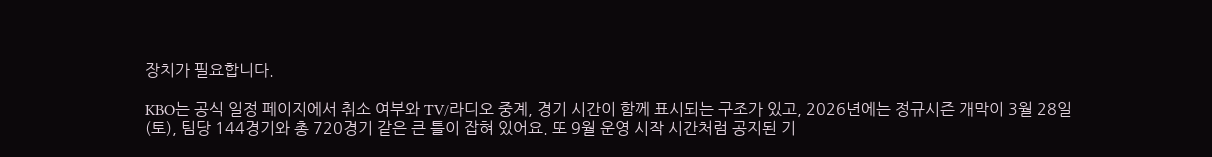장치가 필요합니다.

KBO는 공식 일정 페이지에서 취소 여부와 TV/라디오 중계, 경기 시간이 함께 표시되는 구조가 있고, 2026년에는 정규시즌 개막이 3월 28일(토), 팀당 144경기와 총 720경기 같은 큰 틀이 잡혀 있어요. 또 9월 운영 시작 시간처럼 공지된 기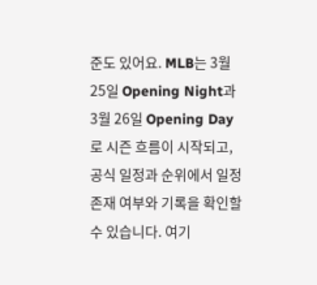준도 있어요. MLB는 3월 25일 Opening Night과 3월 26일 Opening Day로 시즌 흐름이 시작되고, 공식 일정과 순위에서 일정 존재 여부와 기록을 확인할 수 있습니다. 여기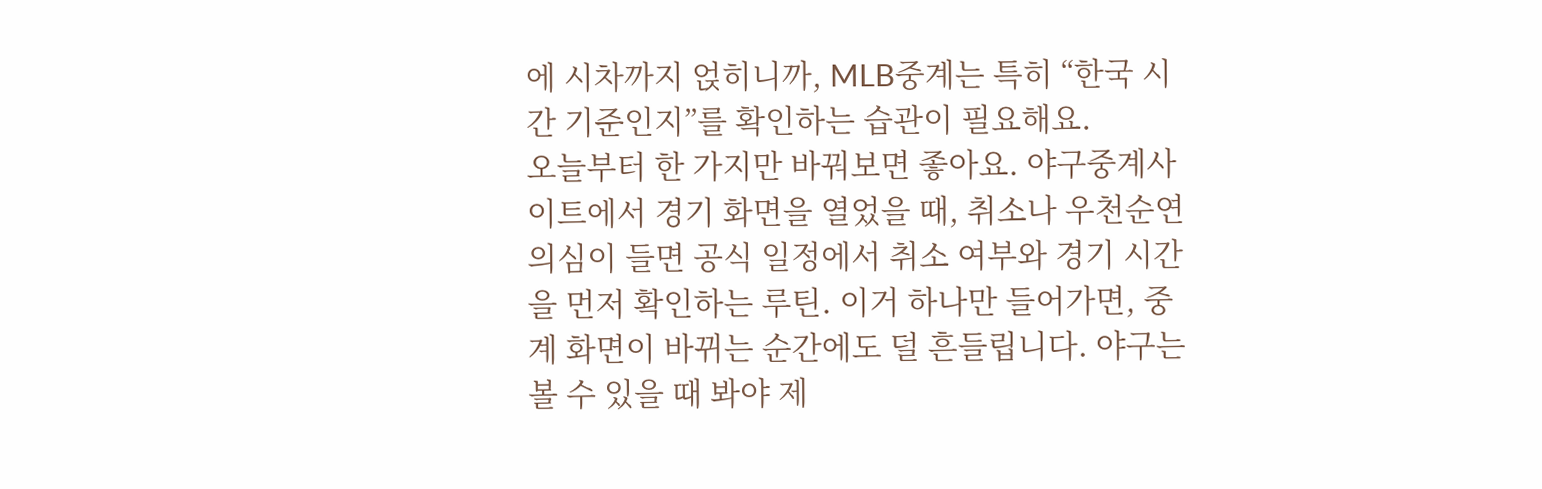에 시차까지 얹히니까, MLB중계는 특히 “한국 시간 기준인지”를 확인하는 습관이 필요해요.
오늘부터 한 가지만 바꿔보면 좋아요. 야구중계사이트에서 경기 화면을 열었을 때, 취소나 우천순연 의심이 들면 공식 일정에서 취소 여부와 경기 시간을 먼저 확인하는 루틴. 이거 하나만 들어가면, 중계 화면이 바뀌는 순간에도 덜 흔들립니다. 야구는 볼 수 있을 때 봐야 제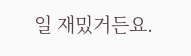일 재밌거든요.